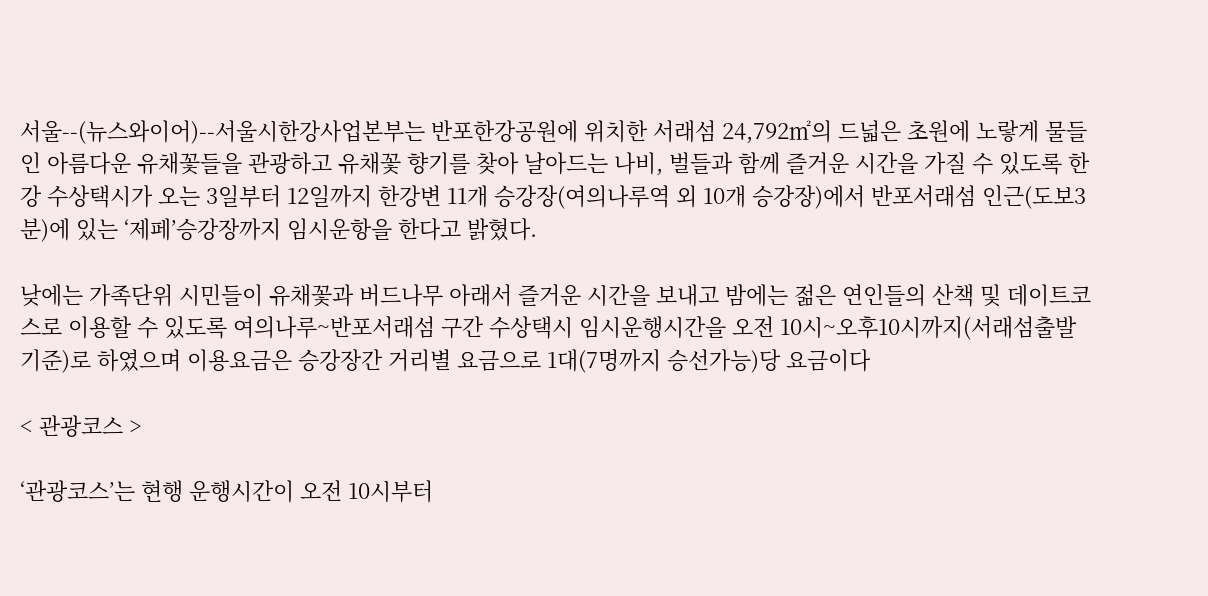서울--(뉴스와이어)--서울시한강사업본부는 반포한강공원에 위치한 서래섬 24,792㎡의 드넓은 초원에 노랗게 물들인 아름다운 유채꽃들을 관광하고 유채꽃 향기를 찾아 날아드는 나비, 벌들과 함께 즐거운 시간을 가질 수 있도록 한강 수상택시가 오는 3일부터 12일까지 한강변 11개 승강장(여의나루역 외 10개 승강장)에서 반포서래섬 인근(도보3분)에 있는 ‘제페’승강장까지 임시운항을 한다고 밝혔다.

낮에는 가족단위 시민들이 유채꽃과 버드나무 아래서 즐거운 시간을 보내고 밤에는 젊은 연인들의 산책 및 데이트코스로 이용할 수 있도록 여의나루~반포서래섬 구간 수상택시 임시운행시간을 오전 10시~오후10시까지(서래섬출발 기준)로 하였으며 이용요금은 승강장간 거리별 요금으로 1대(7명까지 승선가능)당 요금이다

< 관광코스 >

‘관광코스’는 현행 운행시간이 오전 10시부터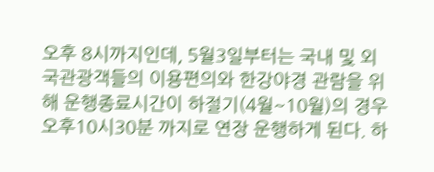오후 8시까지인데, 5월3일부터는 국내 및 외국관광객들의 이용편의와 한강야경 관람을 위해 운행종료시간이 하절기(4월~10월)의 경우 오후10시30분 까지로 연장 운행하게 된다. 하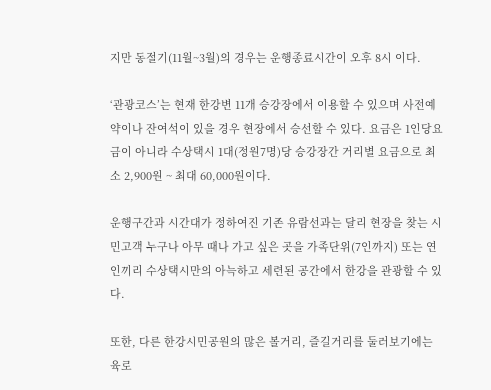지만 동절기(11월~3월)의 경우는 운행종료시간이 오후 8시 이다.

‘관광코스’는 현재 한강변 11개 승강장에서 이용할 수 있으며 사전예약이나 잔여석이 있을 경우 현장에서 승선할 수 있다. 요금은 1인당요금이 아니라 수상택시 1대(정원7명)당 승강장간 거리별 요금으로 최소 2,900원 ~ 최대 60,000원이다.

운행구간과 시간대가 정하여진 기존 유람선과는 달리 현장을 찾는 시민고객 누구나 아무 때나 가고 싶은 곳을 가족단위(7인까지) 또는 연인끼리 수상택시만의 아늑하고 세련된 공간에서 한강을 관광할 수 있다.

또한, 다른 한강시민공원의 많은 볼거리, 즐길거리를 둘러보기에는 육로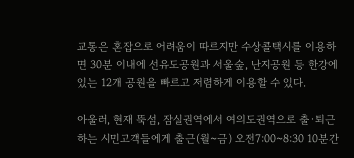교통은 혼잡으로 어려움이 따르지만 수상콜택시를 이용하면 30분 이내에 선유도공원과 서울숲, 난지공원 등 한강에 있는 12개 공원을 빠르고 저렴하게 이용할 수 있다.

아울러, 현재 뚝섬, 잠실권역에서 여의도권역으로 출·퇴근하는 시민고객들에게 출근(월~금) 오전7:00~8:30 10분간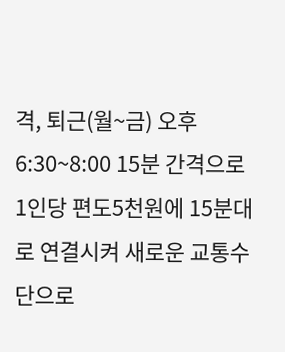격, 퇴근(월~금) 오후6:30~8:00 15분 간격으로 1인당 편도5천원에 15분대로 연결시켜 새로운 교통수단으로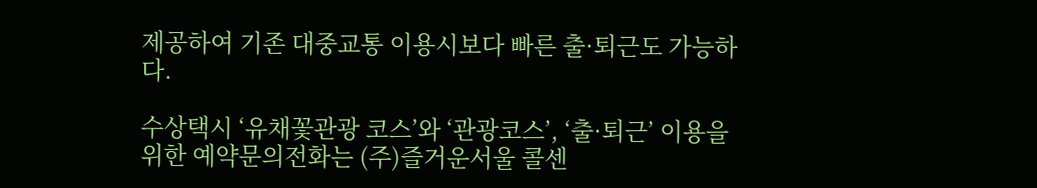제공하여 기존 대중교통 이용시보다 빠른 출·퇴근도 가능하다.

수상택시 ‘유채꽃관광 코스’와 ‘관광코스’, ‘출·퇴근’ 이용을 위한 예약문의전화는 (주)즐거운서울 콜센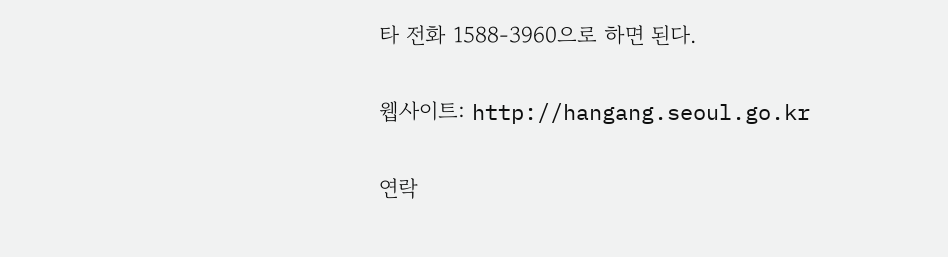타 전화 1588-3960으로 하면 된다.

웹사이트: http://hangang.seoul.go.kr

연락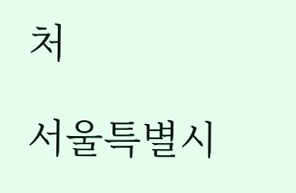처

서울특별시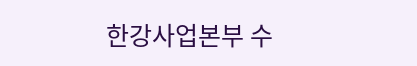한강사업본부 수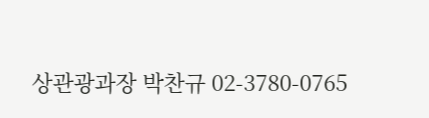상관광과장 박찬규 02-3780-0765